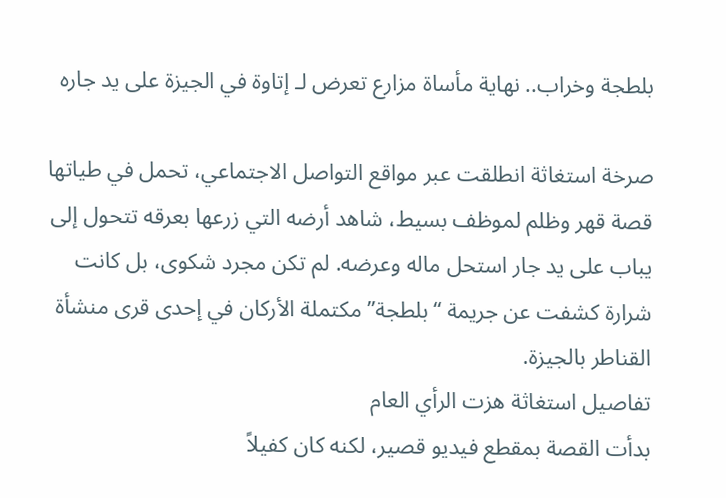بلطجة وخراب.. نهاية مأساة مزارع تعرض لـ إتاوة في الجيزة على يد جاره

صرخة استغاثة انطلقت عبر مواقع التواصل الاجتماعي، تحمل في طياتها قصة قهر وظلم لموظف بسيط، شاهد أرضه التي زرعها بعرقه تتحول إلى يباب على يد جار استحل ماله وعرضه. لم تكن مجرد شكوى، بل كانت شرارة كشفت عن جريمة “بلطجة” مكتملة الأركان في إحدى قرى منشأة القناطر بالجيزة.
تفاصيل استغاثة هزت الرأي العام
بدأت القصة بمقطع فيديو قصير، لكنه كان كفيلاً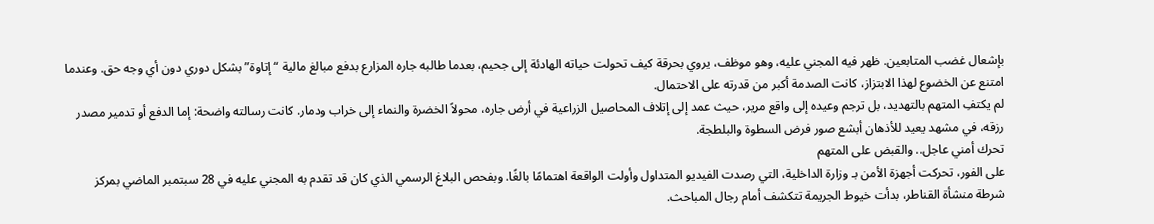بإشعال غضب المتابعين. ظهر فيه المجني عليه، وهو موظف، يروي بحرقة كيف تحولت حياته الهادئة إلى جحيم، بعدما طالبه جاره المزارع بدفع مبالغ مالية “إتاوة” بشكل دوري دون أي وجه حق. وعندما امتنع عن الخضوع لهذا الابتزاز، كانت الصدمة أكبر من قدرته على الاحتمال.
لم يكتفِ المتهم بالتهديد، بل ترجم وعيده إلى واقع مرير، حيث عمد إلى إتلاف المحاصيل الزراعية في أرض جاره، محولاً الخضرة والنماء إلى خراب ودمار. كانت رسالته واضحة: إما الدفع أو تدمير مصدر رزقه، في مشهد يعيد للأذهان أبشع صور فرض السطوة والبلطجة.
تحرك أمني عاجل.. والقبض على المتهم
على الفور، تحركت أجهزة الأمن بـ وزارة الداخلية، التي رصدت الفيديو المتداول وأولت الواقعة اهتمامًا بالغًا. وبفحص البلاغ الرسمي الذي كان قد تقدم به المجني عليه في 28 سبتمبر الماضي بمركز شرطة منشأة القناطر، بدأت خيوط الجريمة تتكشف أمام رجال المباحث.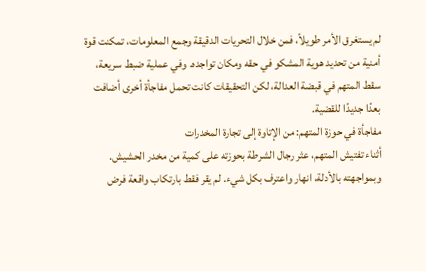لم يستغرق الأمر طويلاً، فمن خلال التحريات الدقيقة وجمع المعلومات، تمكنت قوة أمنية من تحديد هوية المشكو في حقه ومكان تواجده. وفي عملية ضبط سريعة، سقط المتهم في قبضة العدالة، لكن التحقيقات كانت تحمل مفاجأة أخرى أضافت بعدًا جديدًا للقضية.
مفاجأة في حوزة المتهم: من الإتاوة إلى تجارة المخدرات
أثناء تفتيش المتهم، عثر رجال الشرطة بحوزته على كمية من مخدر الحشيش. وبمواجهته بالأدلة، انهار واعترف بكل شيء. لم يقر فقط بارتكاب واقعة فرض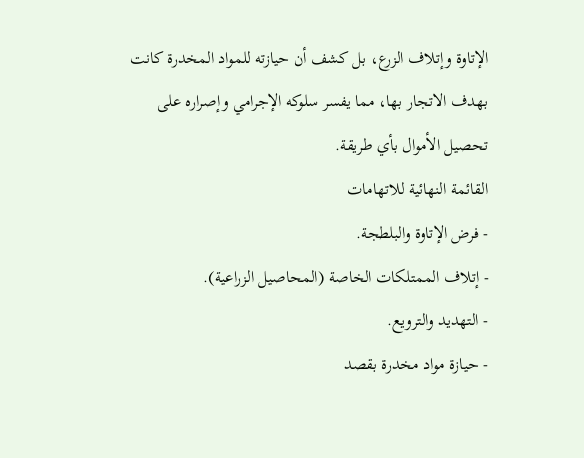الإتاوة وإتلاف الزرع، بل كشف أن حيازته للمواد المخدرة كانت بهدف الاتجار بها، مما يفسر سلوكه الإجرامي وإصراره على تحصيل الأموال بأي طريقة.
القائمة النهائية للاتهامات
- فرض الإتاوة والبلطجة.
- إتلاف الممتلكات الخاصة (المحاصيل الزراعية).
- التهديد والترويع.
- حيازة مواد مخدرة بقصد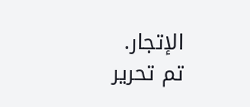الإتجار.
تم تحرير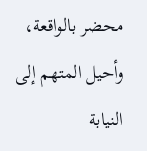محضر بالواقعة، وأحيل المتهم إلى النيابة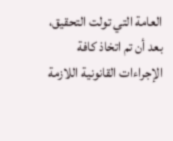العامة التي تولت التحقيق، بعد أن تم اتخاذ كافة الإجراءات القانونية اللازمة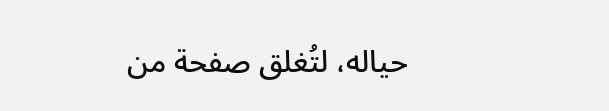حياله، لتُغلق صفحة من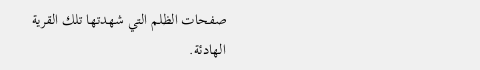صفحات الظلم التي شهدتها تلك القرية الهادئة.